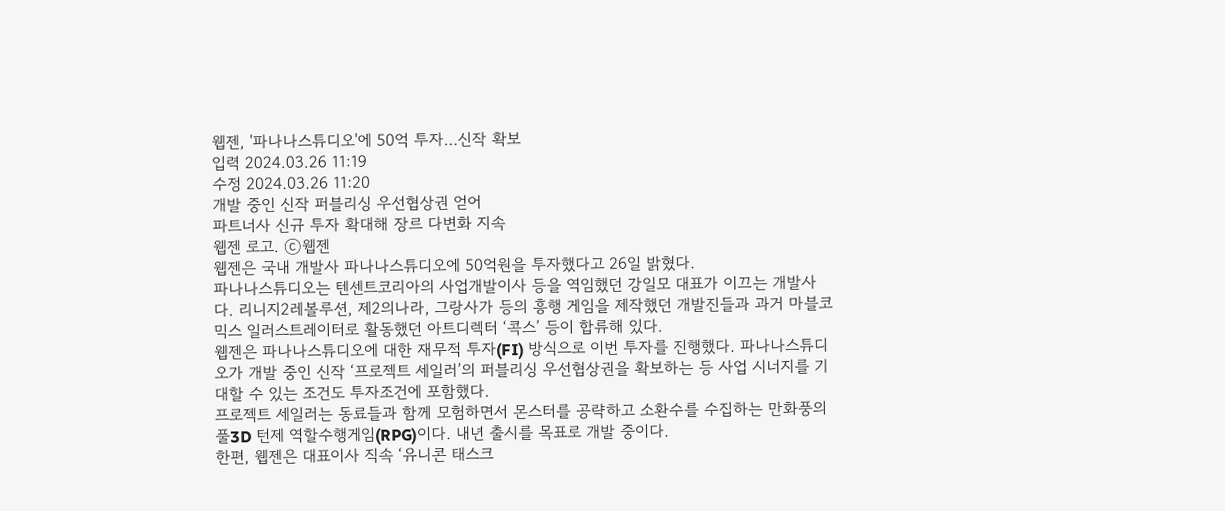웹젠, '파나나스튜디오'에 50억 투자…신작 확보
입력 2024.03.26 11:19
수정 2024.03.26 11:20
개발 중인 신작 퍼블리싱 우선협상권 얻어
파트너사 신규 투자 확대해 장르 다변화 지속
웹젠 로고. ⓒ웹젠
웹젠은 국내 개발사 파나나스튜디오에 50억원을 투자했다고 26일 밝혔다.
파나나스튜디오는 텐센트코리아의 사업개발이사 등을 역임했던 강일모 대표가 이끄는 개발사다. 리니지2레볼루션, 제2의나라, 그랑사가 등의 흥행 게임을 제작했던 개발진들과 과거 마블코믹스 일러스트레이터로 활동했던 아트디렉터 ‘콕스’ 등이 합류해 있다.
웹젠은 파나나스튜디오에 대한 재무적 투자(FI) 방식으로 이번 투자를 진행했다. 파나나스튜디오가 개발 중인 신작 ‘프로젝트 세일러’의 퍼블리싱 우선협상권을 확보하는 등 사업 시너지를 기대할 수 있는 조건도 투자조건에 포함했다.
프로젝트 세일러는 동료들과 함께 모험하면서 몬스터를 공략하고 소환수를 수집하는 만화풍의 풀3D 턴제 역할수행게임(RPG)이다. 내년 출시를 목표로 개발 중이다.
한편, 웹젠은 대표이사 직속 ‘유니콘 태스크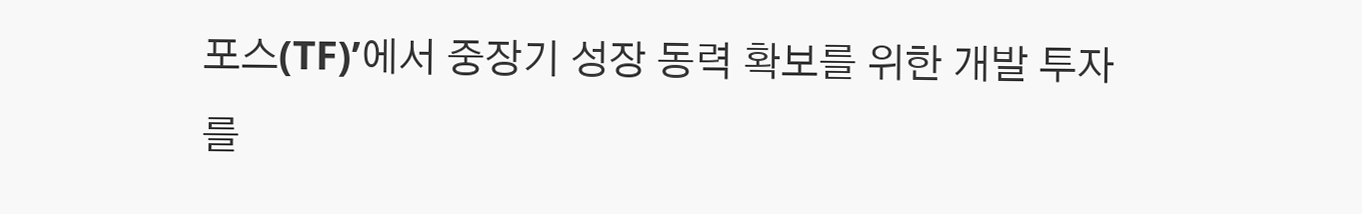포스(TF)’에서 중장기 성장 동력 확보를 위한 개발 투자를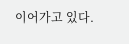이어가고 있다.